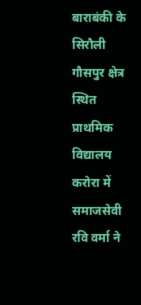बाराबंकी के सिरौली गौसपुर क्षेत्र स्थित प्राथमिक विद्यालय करोरा में समाजसेवी रवि वर्मा ने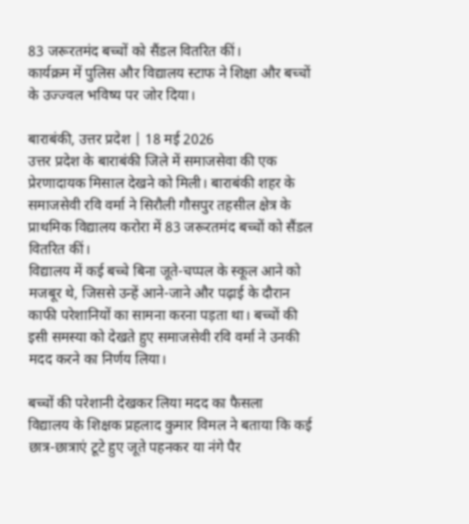83 जरूरतमंद बच्चों को सैंडल वितरित कीं।
कार्यक्रम में पुलिस और विद्यालय स्टाफ ने शिक्षा और बच्चों के उज्ज्वल भविष्य पर जोर दिया।

बाराबंकी, उत्तर प्रदेश | 18 मई 2026
उत्तर प्रदेश के बाराबंकी जिले में समाजसेवा की एक प्रेरणादायक मिसाल देखने को मिली। बाराबंकी शहर के समाजसेवी रवि वर्मा ने सिरौली गौसपुर तहसील क्षेत्र के प्राथमिक विद्यालय करोरा में 83 जरूरतमंद बच्चों को सैंडल वितरित कीं।
विद्यालय में कई बच्चे बिना जूते-चप्पल के स्कूल आने को मजबूर थे, जिससे उन्हें आने-जाने और पढ़ाई के दौरान काफी परेशानियों का सामना करना पड़ता था। बच्चों की इसी समस्या को देखते हुए समाजसेवी रवि वर्मा ने उनकी मदद करने का निर्णय लिया।

बच्चों की परेशानी देखकर लिया मदद का फैसला
विद्यालय के शिक्षक प्रहलाद कुमार विमल ने बताया कि कई छात्र-छात्राएं टूटे हुए जूते पहनकर या नंगे पैर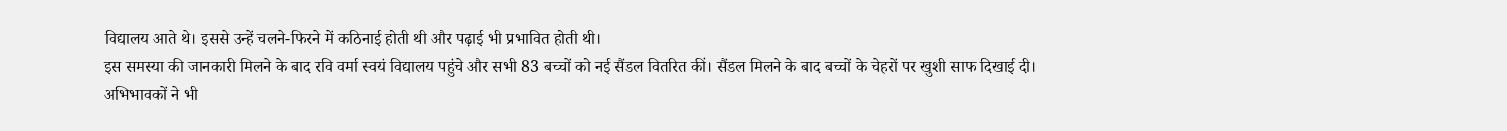विद्यालय आते थे। इससे उन्हें चलने-फिरने में कठिनाई होती थी और पढ़ाई भी प्रभावित होती थी।
इस समस्या की जानकारी मिलने के बाद रवि वर्मा स्वयं विद्यालय पहुंचे और सभी 83 बच्चों को नई सैंडल वितरित कीं। सैंडल मिलने के बाद बच्चों के चेहरों पर खुशी साफ दिखाई दी।
अभिभावकों ने भी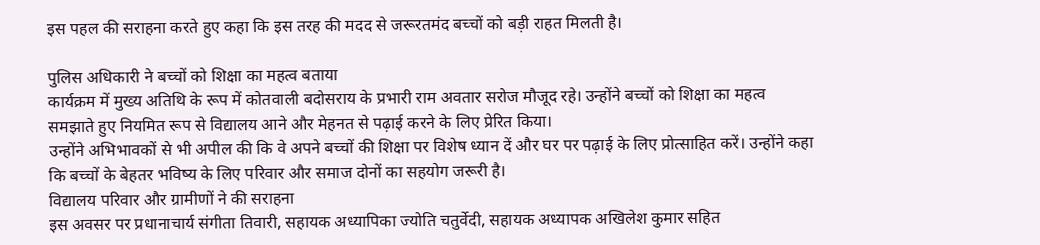इस पहल की सराहना करते हुए कहा कि इस तरह की मदद से जरूरतमंद बच्चों को बड़ी राहत मिलती है।

पुलिस अधिकारी ने बच्चों को शिक्षा का महत्व बताया
कार्यक्रम में मुख्य अतिथि के रूप में कोतवाली बदोसराय के प्रभारी राम अवतार सरोज मौजूद रहे। उन्होंने बच्चों को शिक्षा का महत्व समझाते हुए नियमित रूप से विद्यालय आने और मेहनत से पढ़ाई करने के लिए प्रेरित किया।
उन्होंने अभिभावकों से भी अपील की कि वे अपने बच्चों की शिक्षा पर विशेष ध्यान दें और घर पर पढ़ाई के लिए प्रोत्साहित करें। उन्होंने कहा कि बच्चों के बेहतर भविष्य के लिए परिवार और समाज दोनों का सहयोग जरूरी है।
विद्यालय परिवार और ग्रामीणों ने की सराहना
इस अवसर पर प्रधानाचार्य संगीता तिवारी, सहायक अध्यापिका ज्योति चतुर्वेदी, सहायक अध्यापक अखिलेश कुमार सहित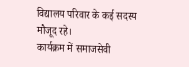विद्यालय परिवार के कई सदस्य मौजूद रहे।
कार्यक्रम में समाजसेवी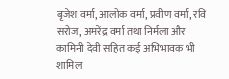बृजेश वर्मा, आलोक वर्मा, प्रवीण वर्मा, रवि सरोज, अमरेंद्र वर्मा तथा निर्मला और कामिनी देवी सहित कई अभिभावक भी शामिल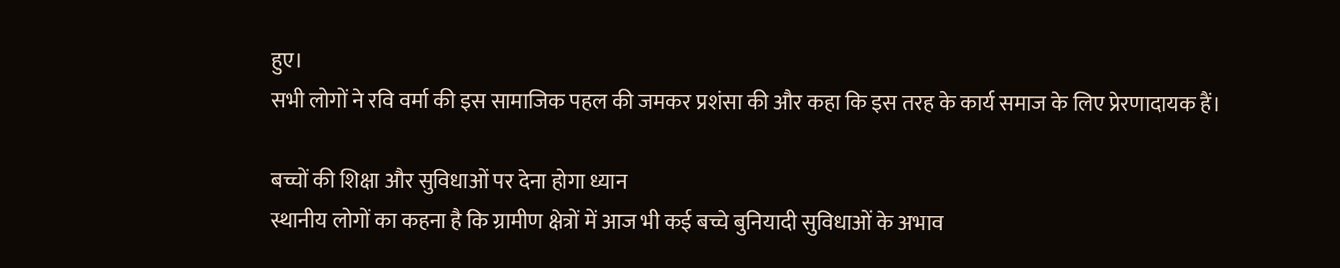हुए।
सभी लोगों ने रवि वर्मा की इस सामाजिक पहल की जमकर प्रशंसा की और कहा कि इस तरह के कार्य समाज के लिए प्रेरणादायक हैं।

बच्चों की शिक्षा और सुविधाओं पर देना होगा ध्यान
स्थानीय लोगों का कहना है कि ग्रामीण क्षेत्रों में आज भी कई बच्चे बुनियादी सुविधाओं के अभाव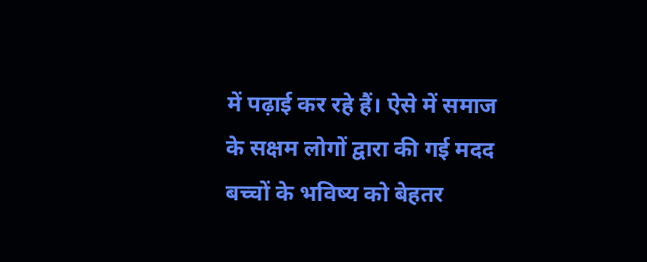में पढ़ाई कर रहे हैं। ऐसे में समाज के सक्षम लोगों द्वारा की गई मदद बच्चों के भविष्य को बेहतर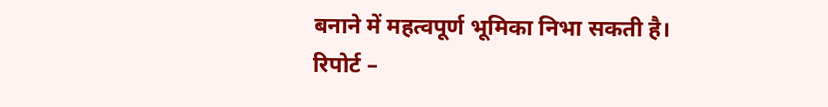बनाने में महत्वपूर्ण भूमिका निभा सकती है।
रिपोर्ट –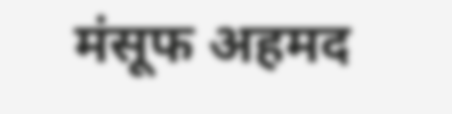मंसूफ अहमद